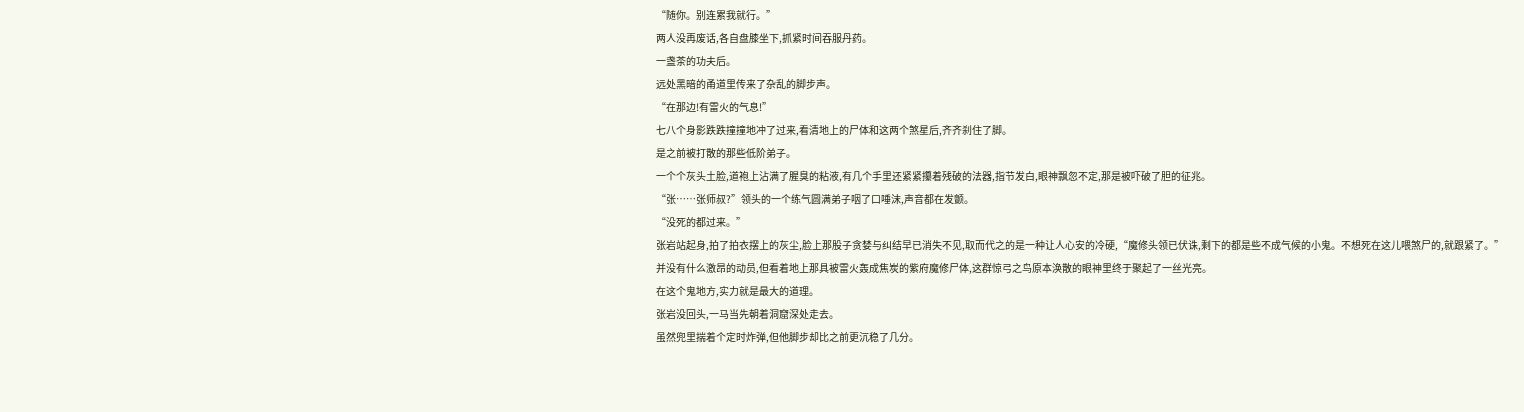“随你。别连累我就行。”
两人没再废话,各自盘膝坐下,抓紧时间吞服丹药。
一盏茶的功夫后。
远处黑暗的甬道里传来了杂乱的脚步声。
“在那边!有雷火的气息!”
七八个身影跌跌撞撞地冲了过来,看清地上的尸体和这两个煞星后,齐齐刹住了脚。
是之前被打散的那些低阶弟子。
一个个灰头土脸,道袍上沾满了腥臭的粘液,有几个手里还紧紧攥着残破的法器,指节发白,眼神飘忽不定,那是被吓破了胆的征兆。
“张……张师叔?”领头的一个练气圆满弟子咽了口唾沫,声音都在发颤。
“没死的都过来。”
张岩站起身,拍了拍衣摆上的灰尘,脸上那股子贪婪与纠结早已消失不见,取而代之的是一种让人心安的冷硬,“魔修头领已伏诛,剩下的都是些不成气候的小鬼。不想死在这儿喂煞尸的,就跟紧了。”
并没有什么激昂的动员,但看着地上那具被雷火轰成焦炭的紫府魔修尸体,这群惊弓之鸟原本涣散的眼神里终于聚起了一丝光亮。
在这个鬼地方,实力就是最大的道理。
张岩没回头,一马当先朝着洞窟深处走去。
虽然兜里揣着个定时炸弹,但他脚步却比之前更沉稳了几分。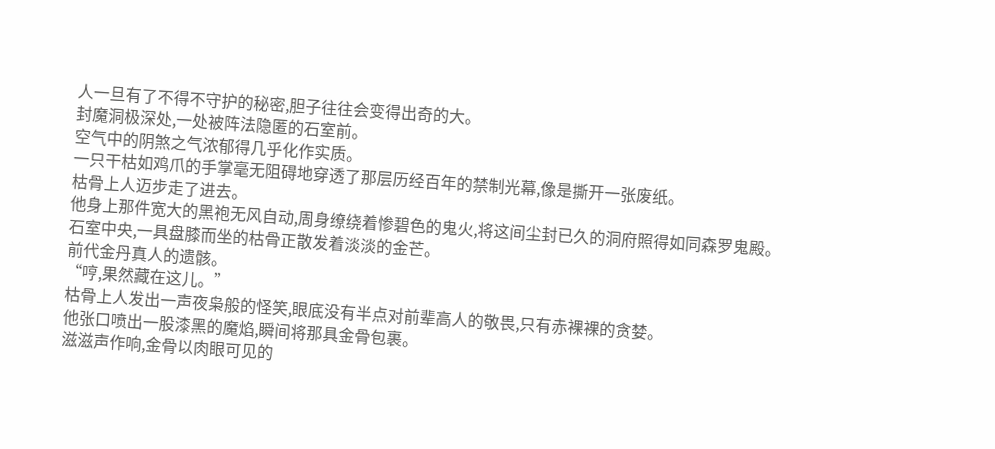人一旦有了不得不守护的秘密,胆子往往会变得出奇的大。
封魔洞极深处,一处被阵法隐匿的石室前。
空气中的阴煞之气浓郁得几乎化作实质。
一只干枯如鸡爪的手掌毫无阻碍地穿透了那层历经百年的禁制光幕,像是撕开一张废纸。
枯骨上人迈步走了进去。
他身上那件宽大的黑袍无风自动,周身缭绕着惨碧色的鬼火,将这间尘封已久的洞府照得如同森罗鬼殿。
石室中央,一具盘膝而坐的枯骨正散发着淡淡的金芒。
前代金丹真人的遗骸。
“哼,果然藏在这儿。”
枯骨上人发出一声夜枭般的怪笑,眼底没有半点对前辈高人的敬畏,只有赤裸裸的贪婪。
他张口喷出一股漆黑的魔焰,瞬间将那具金骨包裹。
滋滋声作响,金骨以肉眼可见的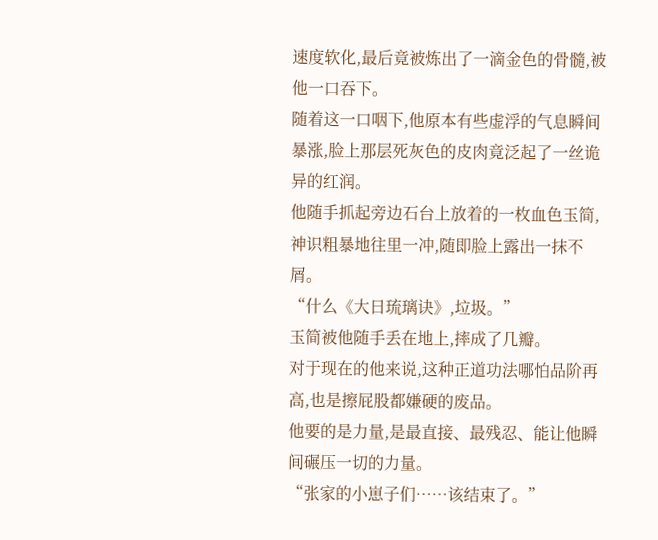速度软化,最后竟被炼出了一滴金色的骨髓,被他一口吞下。
随着这一口咽下,他原本有些虚浮的气息瞬间暴涨,脸上那层死灰色的皮肉竟泛起了一丝诡异的红润。
他随手抓起旁边石台上放着的一枚血色玉简,神识粗暴地往里一冲,随即脸上露出一抹不屑。
“什么《大日琉璃诀》,垃圾。”
玉简被他随手丢在地上,摔成了几瓣。
对于现在的他来说,这种正道功法哪怕品阶再高,也是擦屁股都嫌硬的废品。
他要的是力量,是最直接、最残忍、能让他瞬间碾压一切的力量。
“张家的小崽子们……该结束了。”